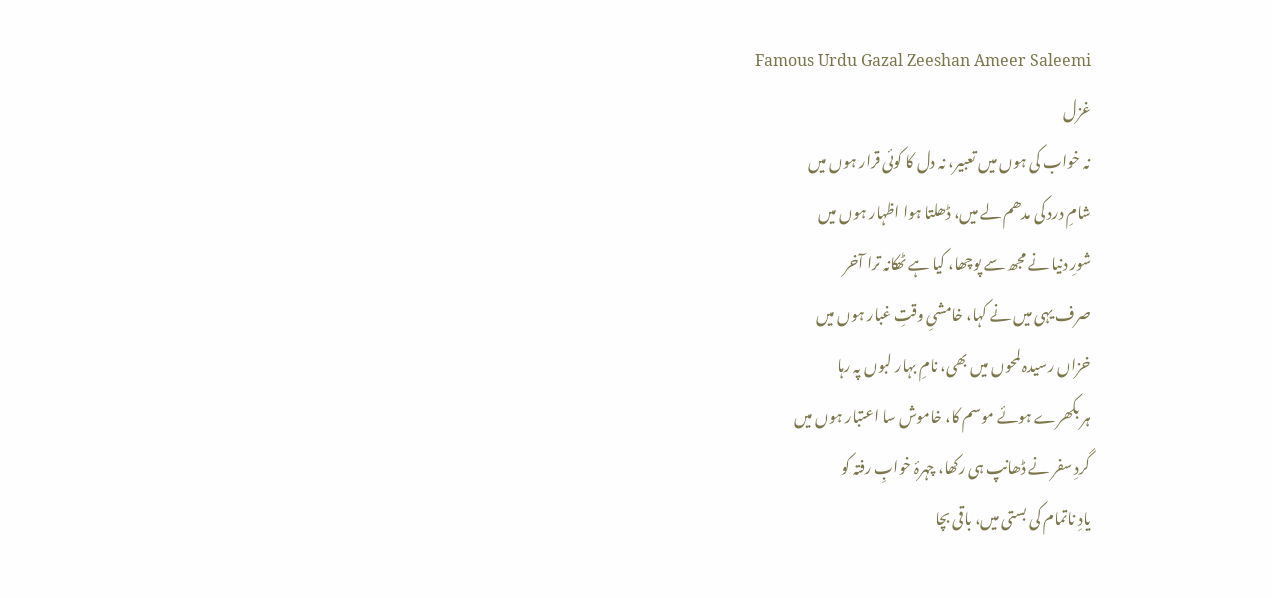Famous Urdu Gazal Zeeshan Ameer Saleemi
غزل
نہ خواب کی ہوں میں تعبیر، نہ دل کا کوئی قرار ہوں میں
شامِ درد کی مدھم لے میں، ڈھلتا ہوا اظہار ہوں میں
شورِ دنیا نے مجھ سے پوچھا، کیا ہے ٹھکانہ ترا آخر
صرف یہی میں نے کہا، خامشیِ وقتِ غبار ہوں میں
خزاں رسیدہ لمحوں میں بھی، نامِ بہار لبوں پہ رہا
ہر بکھرے ہوئے موسم کا، خاموش سا اعتبار ہوں میں
گردِ سفر نے ڈھانپ ہی رکھا، چہرۂ خوابِ رفتہ کو
یادِ ناتمام کی بستی میں، باقی بچا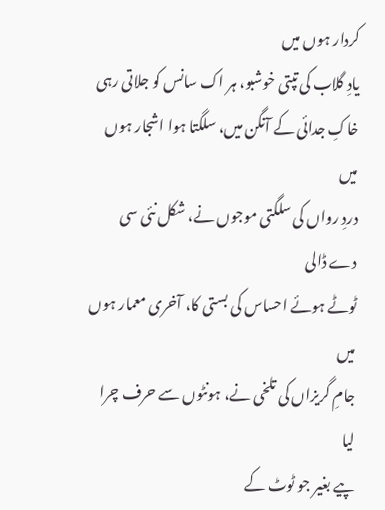کردار ہوں میں
یادِ گلاب کی تپتی خوشبو، ہر اک سانس کو جلاتی رہی
خاکِ جدائی کے آنگن میں، سلگتا ہوا اشجار ہوں میں
دردِ رواں کی سلگتی موجوں نے، شکل نئی سی دے ڈالی
ٹوٹے ہوئے احساس کی بستی کا، آخری معمار ہوں میں
جامِ گریزاں کی تلخی نے، ہونٹوں سے حرف چرا لیا
پیے بغیر جو ٹوٹ کے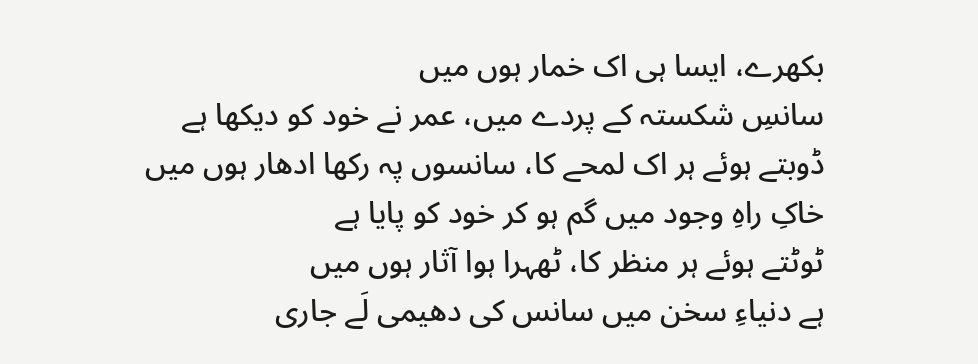بکھرے، ایسا ہی اک خمار ہوں میں
سانسِ شکستہ کے پردے میں، عمر نے خود کو دیکھا ہے
ڈوبتے ہوئے ہر اک لمحے کا، سانسوں پہ رکھا ادھار ہوں میں
خاکِ راہِ وجود میں گم ہو کر خود کو پایا ہے
ٹوٹتے ہوئے ہر منظر کا، ٹھہرا ہوا آثار ہوں میں
ہے دنیاءِ سخن میں سانس کی دھیمی لَے جاری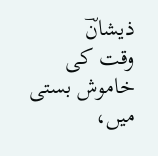ذیشانؔ
وقت کی خاموش بستی میں،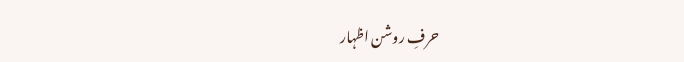حرفِ روشن اظہار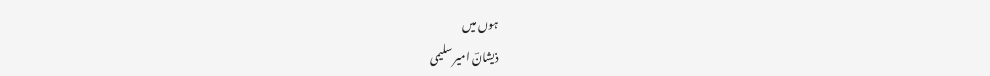ہوں میں
ذیشانؔ امیر سلیمی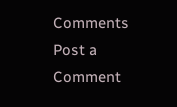Comments
Post a Comment